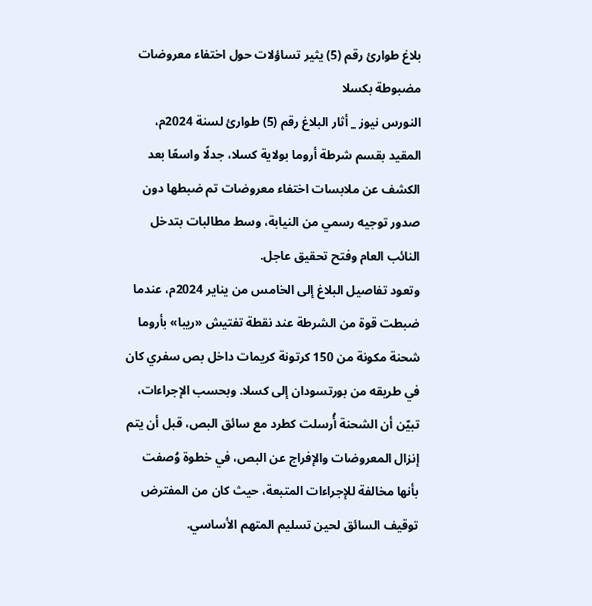بلاغ طوارئ رقم (5) يثير تساؤلات حول اختفاء معروضات مضبوطة بكسلا
النورس نيوز _ أثار البلاغ رقم (5) طوارئ لسنة 2024م، المقيد بقسم شرطة أروما بولاية كسلا، جدلًا واسعًا بعد الكشف عن ملابسات اختفاء معروضات تم ضبطها دون صدور توجيه رسمي من النيابة، وسط مطالبات بتدخل النائب العام وفتح تحقيق عاجل.
وتعود تفاصيل البلاغ إلى الخامس من يناير 2024م، عندما ضبطت قوة من الشرطة عند نقطة تفتيش «ريبا» بأروما شحنة مكونة من 150 كرتونة كريمات داخل بص سفري كان في طريقه من بورتسودان إلى كسلا. وبحسب الإجراءات، تبيّن أن الشحنة أُرسلت كطرد مع سائق البص، قبل أن يتم إنزال المعروضات والإفراج عن البص، في خطوة وُصفت بأنها مخالفة للإجراءات المتبعة، حيث كان من المفترض توقيف السائق لحين تسليم المتهم الأساسي.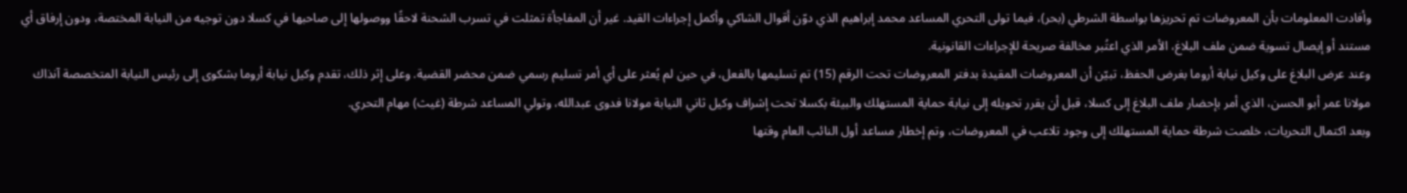وأفادت المعلومات بأن المعروضات تم تحريزها بواسطة الشرطي (بحر)، فيما تولى التحري المساعد محمد إبراهيم الذي دوّن أقوال الشاكي وأكمل إجراءات القيد. غير أن المفاجأة تمثلت في تسرب الشحنة لاحقًا ووصولها إلى صاحبها في كسلا دون توجيه من النيابة المختصة، ودون إرفاق أي مستند أو إيصال تسوية ضمن ملف البلاغ، الأمر الذي اعتُبر مخالفة صريحة للإجراءات القانونية.
وعند عرض البلاغ على وكيل نيابة أروما بغرض الحفظ، تبيّن أن المعروضات المقيدة بدفتر المعروضات تحت الرقم (15) تم تسليمها بالفعل، في حين لم يُعثر على أي أمر تسليم رسمي ضمن محضر القضية. وعلى إثر ذلك، تقدم وكيل نيابة أروما بشكوى إلى رئيس النيابة المتخصصة آنذاك مولانا عمر أبو الحسن، الذي أمر بإحضار ملف البلاغ إلى كسلا، قبل أن يقرر تحويله إلى نيابة حماية المستهلك والبيئة بكسلا تحت إشراف وكيل ثاني النيابة مولانا فدوى عبدالله، وتولي المساعد شرطة (غيث) مهام التحري.
وبعد اكتمال التحريات، خلصت شرطة حماية المستهلك إلى وجود تلاعب في المعروضات، وتم إخطار مساعد أول النائب العام وقتها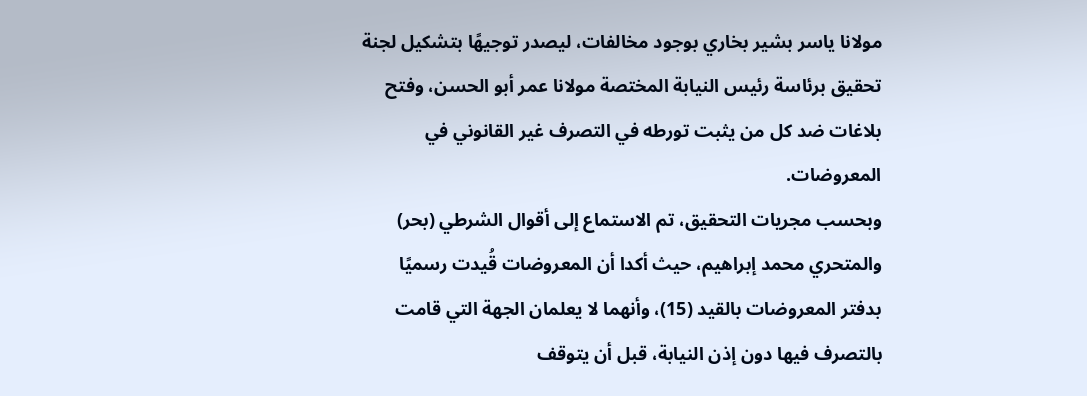مولانا ياسر بشير بخاري بوجود مخالفات، ليصدر توجيهًا بتشكيل لجنة تحقيق برئاسة رئيس النيابة المختصة مولانا عمر أبو الحسن، وفتح بلاغات ضد كل من يثبت تورطه في التصرف غير القانوني في المعروضات.
وبحسب مجريات التحقيق، تم الاستماع إلى أقوال الشرطي (بحر) والمتحري محمد إبراهيم، حيث أكدا أن المعروضات قُيدت رسميًا بدفتر المعروضات بالقيد (15)، وأنهما لا يعلمان الجهة التي قامت بالتصرف فيها دون إذن النيابة، قبل أن يتوقف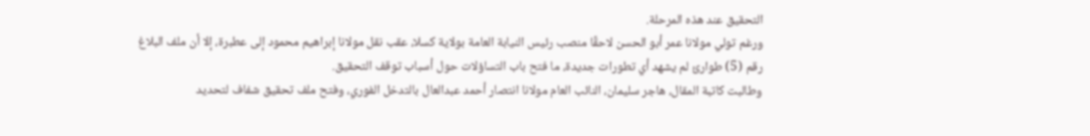التحقيق عند هذه المرحلة.
ورغم تولي مولانا عمر أبو الحسن لاحقًا منصب رئيس النيابة العامة بولاية كسلا، عقب نقل مولانا إبراهيم محمود إلى عطبرة، إلا أن ملف البلاغ رقم (5) طوارئ لم يشهد أي تطورات جديدة، ما فتح باب التساؤلات حول أسباب توقف التحقيق.
وطالبت كاتبة المقال، هاجر سليمان، النائب العام مولانا انتصار أحمد عبدالعال بالتدخل الفوري، وفتح ملف تحقيق شفاف لتحديد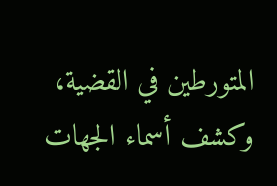المتورطين في القضية، وكشف أسماء الجهات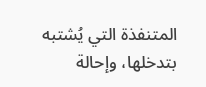المتنفذة التي يُشتبه بتدخلها، وإحالة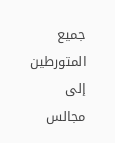جميع المتورطين إلى مجالس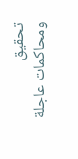تحقيق ومحاكمات عاجلة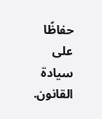حفاظًا على سيادة القانون.